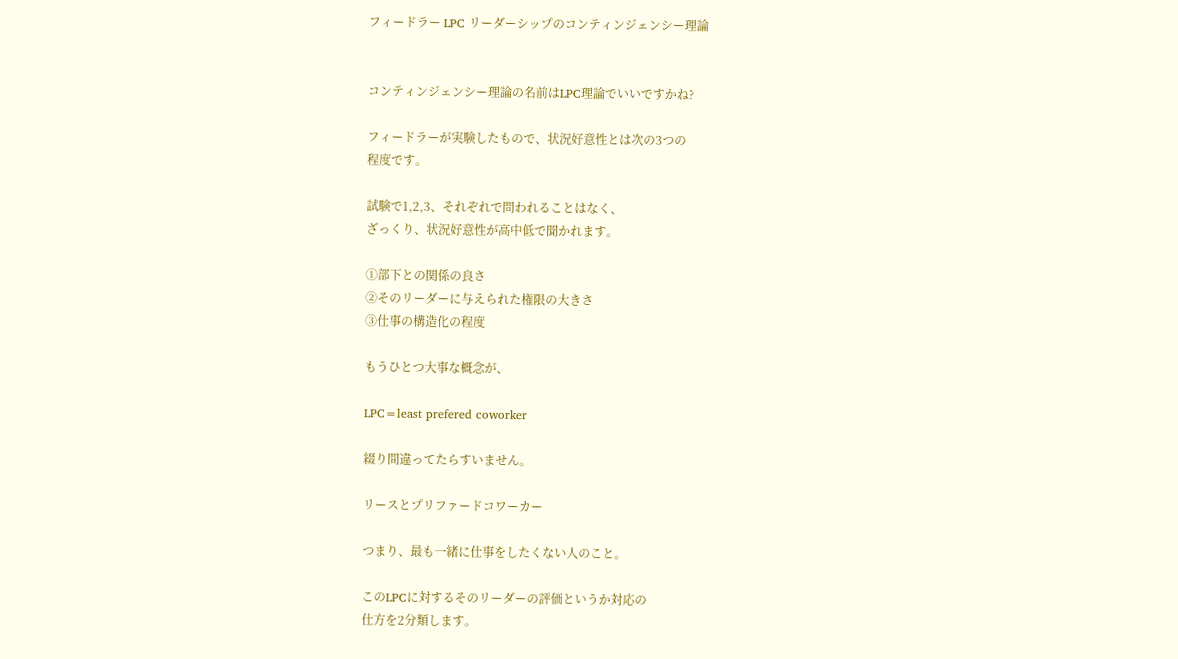フィードラー LPC リーダーシップのコンティンジェンシー理論


コンティンジェンシー理論の名前はLPC理論でいいですかね?

フィードラーが実験したもので、状況好意性とは次の3つの
程度です。

試験で1,2,3、それぞれで問われることはなく、
ざっくり、状況好意性が高中低で聞かれます。

①部下との関係の良さ
②そのリーダーに与えられた権限の大きさ
③仕事の構造化の程度

もうひとつ大事な概念が、

LPC=least prefered coworker

綴り間違ってたらすいません。

リースとプリファードコワーカー

つまり、最も一緒に仕事をしたくない人のこと。

このLPCに対するそのリーダーの評価というか対応の
仕方を2分類します。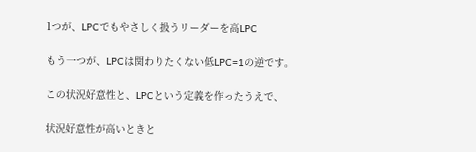1つが、LPCでもやさしく扱うリーダーを高LPC

もう一つが、LPCは関わりたくない低LPC=1の逆です。

この状況好意性と、LPCという定義を作ったうえで、

状況好意性が高いときと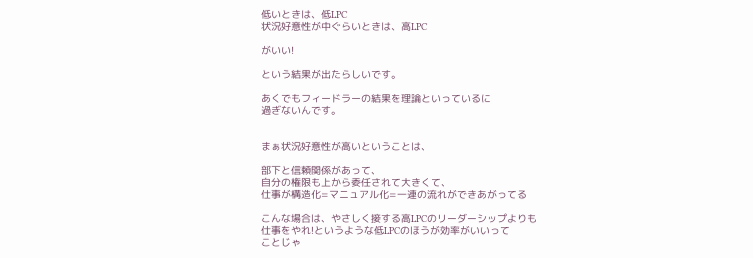低いときは、低LPC
状況好意性が中ぐらいときは、高LPC

がいい!

という結果が出たらしいです。

あくでもフィードラーの結果を理論といっているに
過ぎないんです。


まぁ状況好意性が高いということは、

部下と信頼関係があって、
自分の権限も上から委任されて大きくて、
仕事が構造化=マニュアル化=一連の流れができあがってる

こんな場合は、やさしく接する高LPCのリーダーシップよりも
仕事をやれ!というような低LPCのほうが効率がいいって
ことじゃ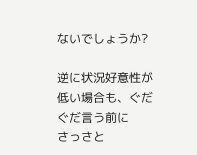ないでしょうか?

逆に状況好意性が低い場合も、ぐだぐだ言う前に
さっさと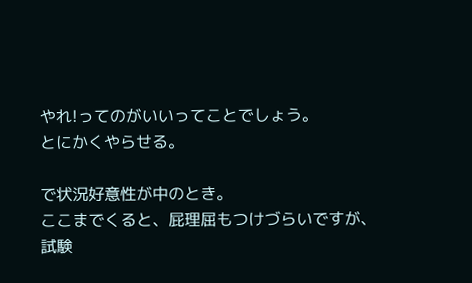やれ!ってのがいいってことでしょう。
とにかくやらせる。

で状況好意性が中のとき。
ここまでくると、屁理屈もつけづらいですが、
試験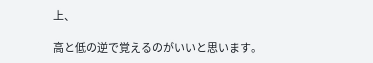上、

高と低の逆で覚えるのがいいと思います。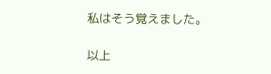私はそう覚えました。

以上